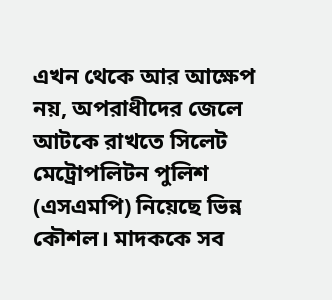এখন থেকে আর আক্ষেপ নয়, অপরাধীদের জেলে আটকে রাখতে সিলেট মেট্রোপলিটন পুলিশ (এসএমপি) নিয়েছে ভিন্ন কৌশল। মাদককে সব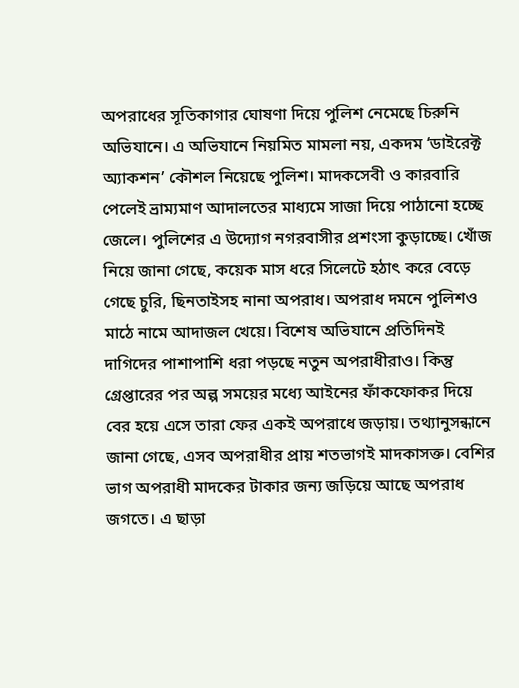অপরাধের সূতিকাগার ঘোষণা দিয়ে পুলিশ নেমেছে চিরুনি অভিযানে। এ অভিযানে নিয়মিত মামলা নয়, একদম ‘ডাইরেক্ট অ্যাকশন’ কৌশল নিয়েছে পুলিশ। মাদকসেবী ও কারবারি পেলেই ভ্রাম্যমাণ আদালতের মাধ্যমে সাজা দিয়ে পাঠানো হচ্ছে জেলে। পুলিশের এ উদ্যোগ নগরবাসীর প্রশংসা কুড়াচ্ছে। খোঁজ নিয়ে জানা গেছে, কয়েক মাস ধরে সিলেটে হঠাৎ করে বেড়ে গেছে চুরি, ছিনতাইসহ নানা অপরাধ। অপরাধ দমনে পুলিশও মাঠে নামে আদাজল খেয়ে। বিশেষ অভিযানে প্রতিদিনই দাগিদের পাশাপাশি ধরা পড়ছে নতুন অপরাধীরাও। কিন্তু গ্রেপ্তারের পর অল্প সময়ের মধ্যে আইনের ফাঁকফোকর দিয়ে বের হয়ে এসে তারা ফের একই অপরাধে জড়ায়। তথ্যানুসন্ধানে জানা গেছে, এসব অপরাধীর প্রায় শতভাগই মাদকাসক্ত। বেশির ভাগ অপরাধী মাদকের টাকার জন্য জড়িয়ে আছে অপরাধ জগতে। এ ছাড়া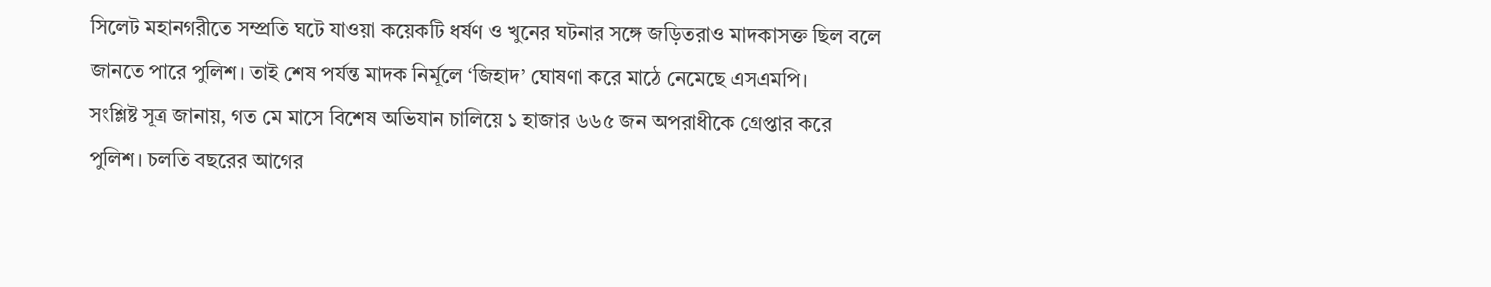সিলেট মহানগরীতে সম্প্রতি ঘটে যাওয়া কয়েকটি ধর্ষণ ও খুনের ঘটনার সঙ্গে জড়িতরাও মাদকাসক্ত ছিল বলে জানতে পারে পুলিশ। তাই শেষ পর্যন্ত মাদক নির্মূলে ‘জিহাদ’ ঘোষণা করে মাঠে নেমেছে এসএমপি।
সংশ্লিষ্ট সূত্র জানায়, গত মে মাসে বিশেষ অভিযান চালিয়ে ১ হাজার ৬৬৫ জন অপরাধীকে গ্রেপ্তার করে পুলিশ। চলতি বছরের আগের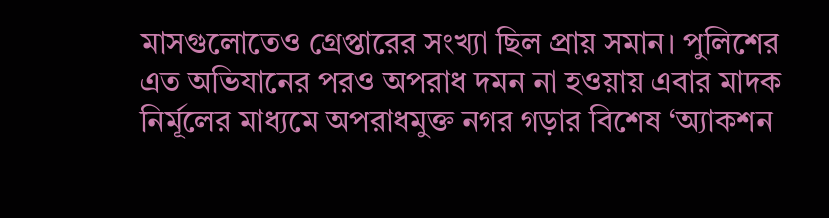মাসগুলোতেও গ্রেপ্তারের সংখ্যা ছিল প্রায় সমান। পুলিশের এত অভিযানের পরও অপরাধ দমন না হওয়ায় এবার মাদক নির্মূলের মাধ্যমে অপরাধমুক্ত নগর গড়ার বিশেষ ‘অ্যাকশন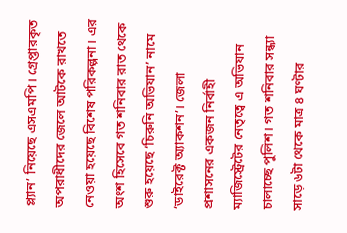প্ল্যান’ নিয়েছে এসএমপি। গ্রেপ্তারকৃত অপরাধীদের জেলে আটকে রাখতে নেওয়া হয়েছে বিশেষ পরিকল্পনা। এর অংশ হিসেবে গত শনিবার রাত থেকে শুরু হয়েছে ‘চিরুনি অভিযান’ নামে ‘ডাইরেক্ট অ্যাকশন’। জেলা প্রশাসনের একজন নির্বাহী ম্যাজিস্ট্রেটের নেতৃত্বে এ অভিযান চালাচ্ছে পুলিশ। গত শনিবার সন্ধ্যা সাড়ে ৬টা থেকে মাত্র ৪ ঘণ্টার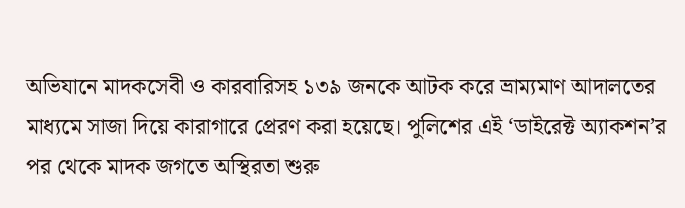অভিযানে মাদকসেবী ও কারবারিসহ ১৩৯ জনকে আটক করে ভ্রাম্যমাণ আদালতের মাধ্যমে সাজা দিয়ে কারাগারে প্রেরণ করা হয়েছে। পুলিশের এই ‘ডাইরেক্ট অ্যাকশন’র পর থেকে মাদক জগতে অস্থিরতা শুরু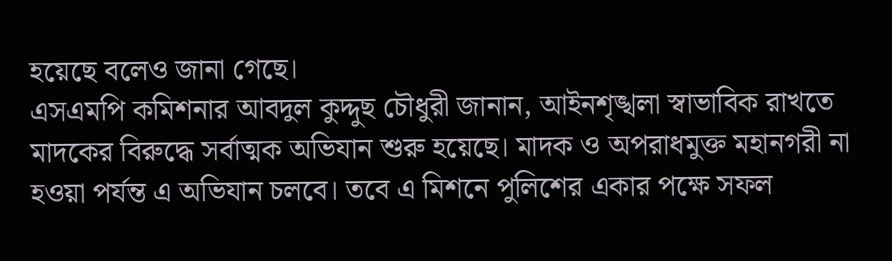হয়েছে বলেও জানা গেছে।
এসএমপি কমিশনার আবদুল কুদ্দুছ চৌধুরী জানান, আইনশৃঙ্খলা স্বাভাবিক রাখতে মাদকের বিরুদ্ধে সর্বাত্মক অভিযান শুরু হয়েছে। মাদক ও অপরাধমুক্ত মহানগরী না হওয়া পর্যন্ত এ অভিযান চলবে। তবে এ মিশনে পুলিশের একার পক্ষে সফল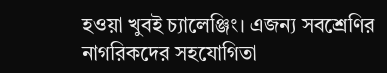হওয়া খুবই চ্যালেঞ্জিং। এজন্য সবশ্রেণির নাগরিকদের সহযোগিতা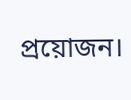প্রয়োজন।